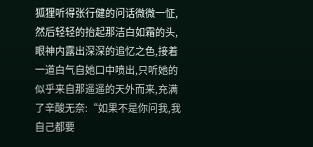狐狸听得张行健的问话微微一怔,然后轻轻的抬起那洁白如霜的头,眼神内露出深深的追忆之色,接着一道白气自她口中喷出,只听她的似乎来自那遥遥的天外而来,充满了辛酸无奈:“如果不是你问我,我自己都要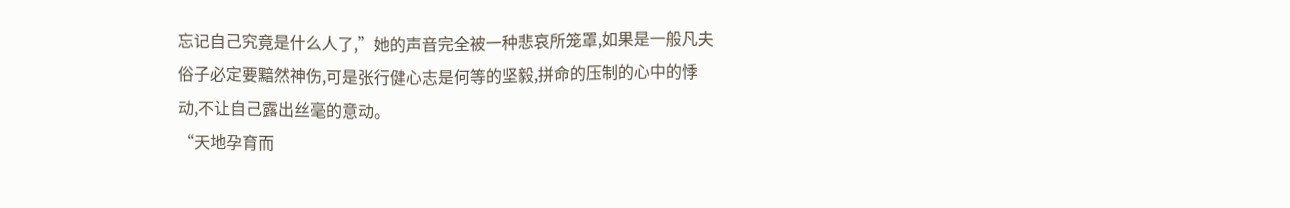忘记自己究竟是什么人了,”她的声音完全被一种悲哀所笼罩,如果是一般凡夫俗子必定要黯然神伤,可是张行健心志是何等的坚毅,拼命的压制的心中的悸动,不让自己露出丝毫的意动。
“天地孕育而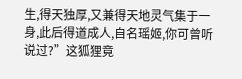生,得天独厚,又兼得天地灵气集于一身,此后得道成人,自名瑶姬,你可曾听说过?”这狐狸竟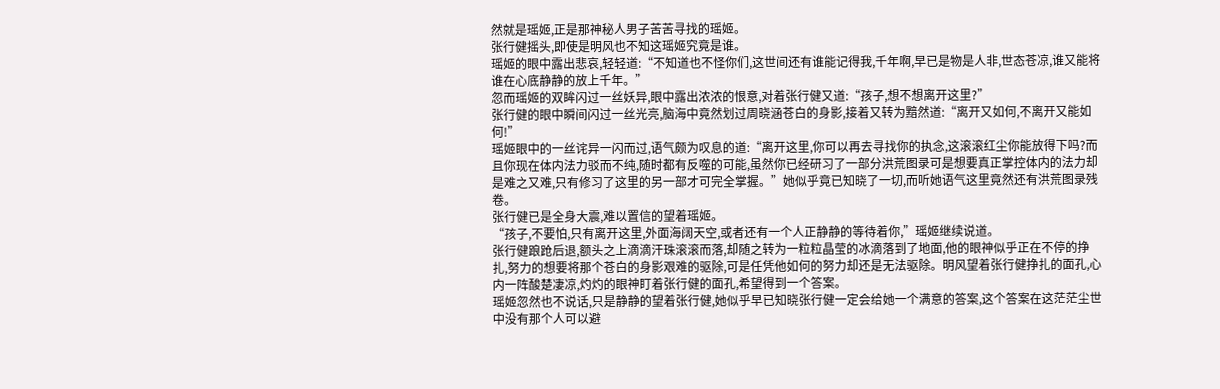然就是瑶姬,正是那神秘人男子苦苦寻找的瑶姬。
张行健摇头,即使是明风也不知这瑶姬究竟是谁。
瑶姬的眼中露出悲哀,轻轻道:“不知道也不怪你们,这世间还有谁能记得我,千年啊,早已是物是人非,世态苍凉,谁又能将谁在心底静静的放上千年。”
忽而瑶姬的双眸闪过一丝妖异,眼中露出浓浓的恨意,对着张行健又道:“孩子,想不想离开这里?”
张行健的眼中瞬间闪过一丝光亮,脑海中竟然划过周晓涵苍白的身影,接着又转为黯然道:“离开又如何,不离开又能如何!”
瑶姬眼中的一丝诧异一闪而过,语气颇为叹息的道:“离开这里,你可以再去寻找你的执念,这滚滚红尘你能放得下吗?而且你现在体内法力驳而不纯,随时都有反噬的可能,虽然你已经研习了一部分洪荒图录可是想要真正掌控体内的法力却是难之又难,只有修习了这里的另一部才可完全掌握。”她似乎竟已知晓了一切,而听她语气这里竟然还有洪荒图录残卷。
张行健已是全身大震,难以置信的望着瑶姬。
“孩子,不要怕,只有离开这里,外面海阔天空,或者还有一个人正静静的等待着你,”瑶姬继续说道。
张行健踉跄后退,额头之上滴滴汗珠滚滚而落,却随之转为一粒粒晶莹的冰滴落到了地面,他的眼神似乎正在不停的挣扎,努力的想要将那个苍白的身影艰难的驱除,可是任凭他如何的努力却还是无法驱除。明风望着张行健挣扎的面孔,心内一阵酸楚凄凉,灼灼的眼神盯着张行健的面孔,希望得到一个答案。
瑶姬忽然也不说话,只是静静的望着张行健,她似乎早已知晓张行健一定会给她一个满意的答案,这个答案在这茫茫尘世中没有那个人可以避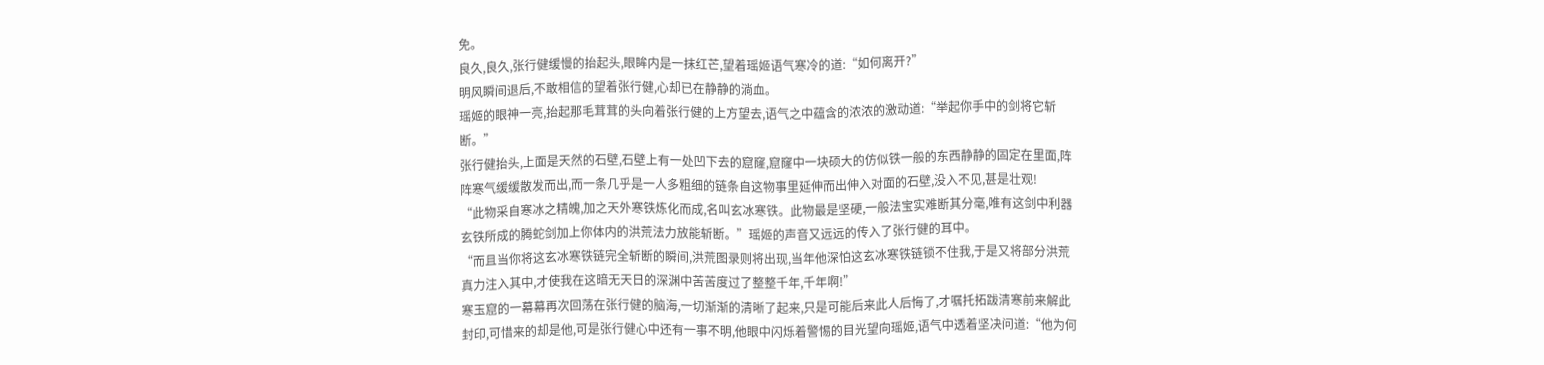免。
良久,良久,张行健缓慢的抬起头,眼眸内是一抹红芒,望着瑶姬语气寒冷的道:“如何离开?”
明风瞬间退后,不敢相信的望着张行健,心却已在静静的淌血。
瑶姬的眼神一亮,抬起那毛茸茸的头向着张行健的上方望去,语气之中蕴含的浓浓的激动道:“举起你手中的剑将它斩断。”
张行健抬头,上面是天然的石壁,石壁上有一处凹下去的窟窿,窟窿中一块硕大的仿似铁一般的东西静静的固定在里面,阵阵寒气缓缓散发而出,而一条几乎是一人多粗细的链条自这物事里延伸而出伸入对面的石壁,没入不见,甚是壮观!
“此物采自寒冰之精魄,加之天外寒铁炼化而成,名叫玄冰寒铁。此物最是坚硬,一般法宝实难断其分毫,唯有这剑中利器玄铁所成的腾蛇剑加上你体内的洪荒法力放能斩断。”瑶姬的声音又远远的传入了张行健的耳中。
“而且当你将这玄冰寒铁链完全斩断的瞬间,洪荒图录则将出现,当年他深怕这玄冰寒铁链锁不住我,于是又将部分洪荒真力注入其中,才使我在这暗无天日的深渊中苦苦度过了整整千年,千年啊!”
寒玉窟的一幕幕再次回荡在张行健的脑海,一切渐渐的清晰了起来,只是可能后来此人后悔了,才嘱托拓跋清寒前来解此封印,可惜来的却是他,可是张行健心中还有一事不明,他眼中闪烁着警惕的目光望向瑶姬,语气中透着坚决问道:“他为何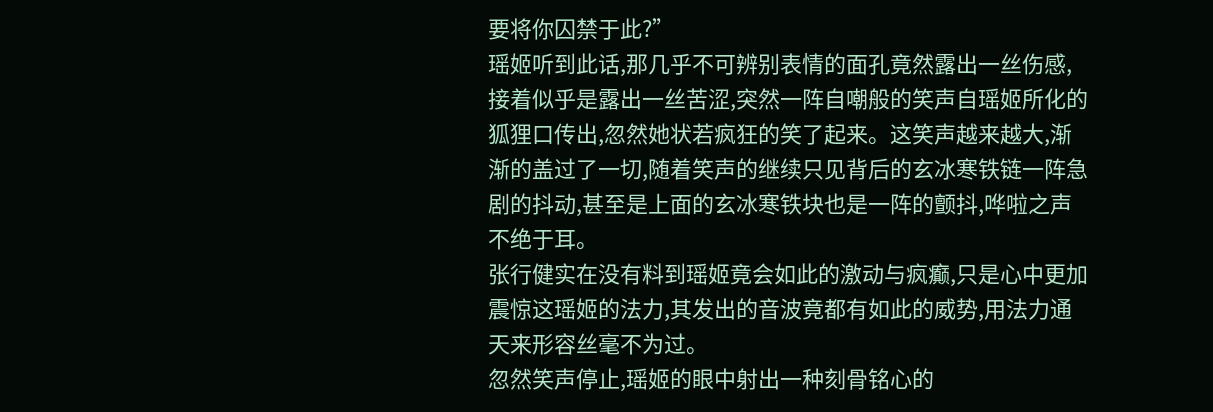要将你囚禁于此?”
瑶姬听到此话,那几乎不可辨别表情的面孔竟然露出一丝伤感,接着似乎是露出一丝苦涩,突然一阵自嘲般的笑声自瑶姬所化的狐狸口传出,忽然她状若疯狂的笑了起来。这笑声越来越大,渐渐的盖过了一切,随着笑声的继续只见背后的玄冰寒铁链一阵急剧的抖动,甚至是上面的玄冰寒铁块也是一阵的颤抖,哗啦之声不绝于耳。
张行健实在没有料到瑶姬竟会如此的激动与疯癫,只是心中更加震惊这瑶姬的法力,其发出的音波竟都有如此的威势,用法力通天来形容丝毫不为过。
忽然笑声停止,瑶姬的眼中射出一种刻骨铭心的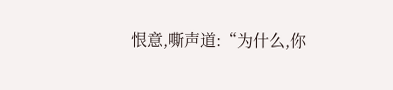恨意,嘶声道:“为什么,你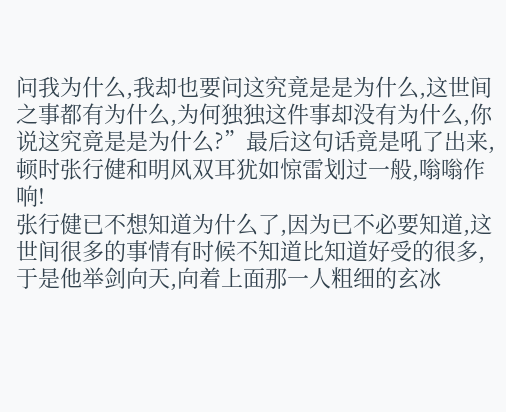问我为什么,我却也要问这究竟是是为什么,这世间之事都有为什么,为何独独这件事却没有为什么,你说这究竟是是为什么?”最后这句话竟是吼了出来,顿时张行健和明风双耳犹如惊雷划过一般,嗡嗡作响!
张行健已不想知道为什么了,因为已不必要知道,这世间很多的事情有时候不知道比知道好受的很多,于是他举剑向天,向着上面那一人粗细的玄冰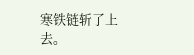寒铁链斩了上去。